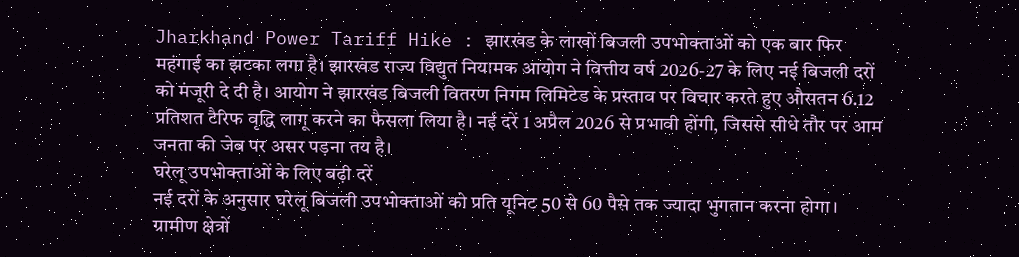Jharkhand Power Tariff Hike : झारखंड के लाखों बिजली उपभोक्ताओं को एक बार फिर महंगाई का झटका लगा है। झारखंड राज्य विद्युत नियामक आयोग ने वित्तीय वर्ष 2026-27 के लिए नई बिजली दरों को मंजूरी दे दी है। आयोग ने झारखंड बिजली वितरण निगम लिमिटेड के प्रस्ताव पर विचार करते हुए औसतन 6.12 प्रतिशत टैरिफ वृद्धि लागू करने का फैसला लिया है। नई दरें 1 अप्रैल 2026 से प्रभावी होंगी, जिससे सीधे तौर पर आम जनता की जेब पर असर पड़ना तय है।
घरेलू उपभोक्ताओं के लिए बढ़ी दरें
नई दरों के अनुसार घरेलू बिजली उपभोक्ताओं को प्रति यूनिट 50 से 60 पैसे तक ज्यादा भुगतान करना होगा। ग्रामीण क्षेत्रों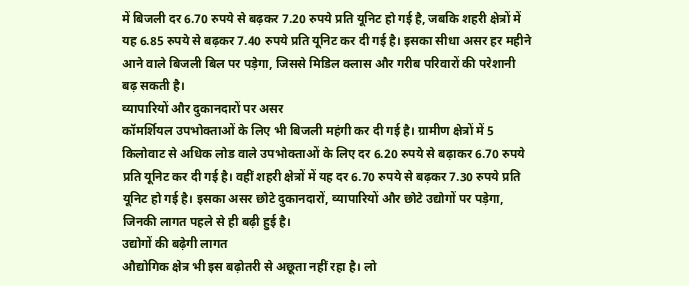में बिजली दर 6.70 रुपये से बढ़कर 7.20 रुपये प्रति यूनिट हो गई है, जबकि शहरी क्षेत्रों में यह 6.85 रुपये से बढ़कर 7.40 रुपये प्रति यूनिट कर दी गई है। इसका सीधा असर हर महीने आने वाले बिजली बिल पर पड़ेगा, जिससे मिडिल क्लास और गरीब परिवारों की परेशानी बढ़ सकती है।
व्यापारियों और दुकानदारों पर असर
कॉमर्शियल उपभोक्ताओं के लिए भी बिजली महंगी कर दी गई है। ग्रामीण क्षेत्रों में 5 किलोवाट से अधिक लोड वाले उपभोक्ताओं के लिए दर 6.20 रुपये से बढ़ाकर 6.70 रुपये प्रति यूनिट कर दी गई है। वहीं शहरी क्षेत्रों में यह दर 6.70 रुपये से बढ़कर 7.30 रुपये प्रति यूनिट हो गई है। इसका असर छोटे दुकानदारों, व्यापारियों और छोटे उद्योगों पर पड़ेगा, जिनकी लागत पहले से ही बढ़ी हुई है।
उद्योगों की बढ़ेगी लागत
औद्योगिक क्षेत्र भी इस बढ़ोतरी से अछूता नहीं रहा है। लो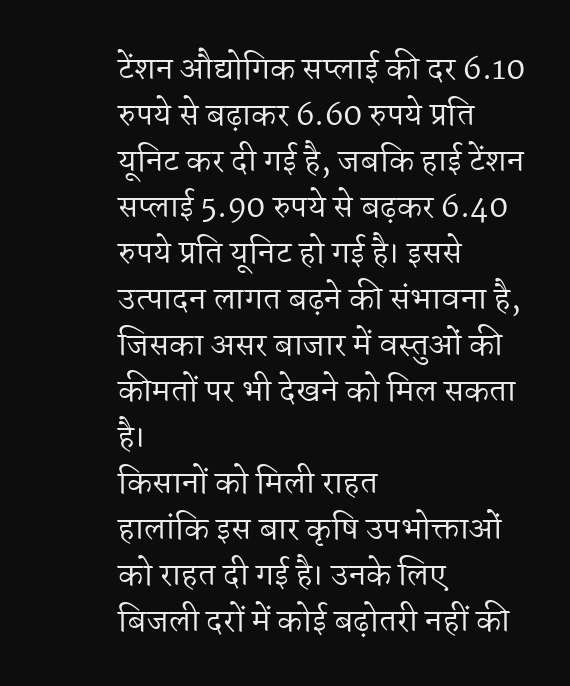टेंशन औद्योगिक सप्लाई की दर 6.10 रुपये से बढ़ाकर 6.60 रुपये प्रति यूनिट कर दी गई है, जबकि हाई टेंशन सप्लाई 5.90 रुपये से बढ़कर 6.40 रुपये प्रति यूनिट हो गई है। इससे उत्पादन लागत बढ़ने की संभावना है, जिसका असर बाजार में वस्तुओं की कीमतों पर भी देखने को मिल सकता है।
किसानों को मिली राहत
हालांकि इस बार कृषि उपभोक्ताओं को राहत दी गई है। उनके लिए बिजली दरों में कोई बढ़ोतरी नहीं की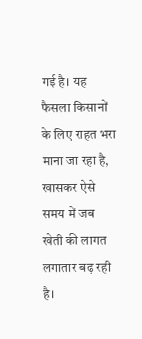गई है। यह फैसला किसानों के लिए राहत भरा माना जा रहा है, खासकर ऐसे समय में जब खेती की लागत लगातार बढ़ रही है।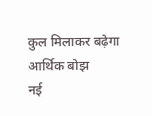कुल मिलाकर बढ़ेगा आर्थिक बोझ
नई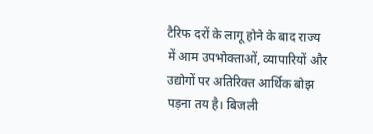टैरिफ दरों के लागू होने के बाद राज्य में आम उपभोक्ताओं, व्यापारियों और उद्योगों पर अतिरिक्त आर्थिक बोझ पड़ना तय है। बिजली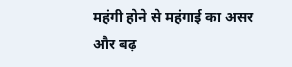महंगी होने से महंगाई का असर और बढ़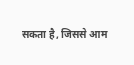सकता है, जिससे आम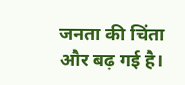जनता की चिंता और बढ़ गई है।